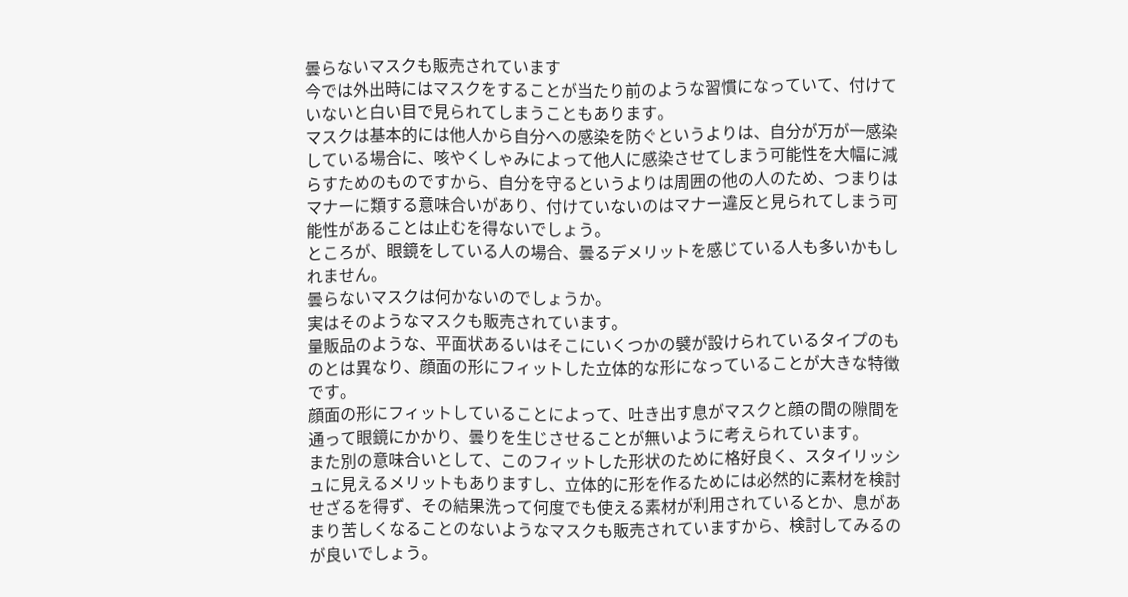曇らないマスクも販売されています
今では外出時にはマスクをすることが当たり前のような習慣になっていて、付けていないと白い目で見られてしまうこともあります。
マスクは基本的には他人から自分への感染を防ぐというよりは、自分が万が一感染している場合に、咳やくしゃみによって他人に感染させてしまう可能性を大幅に減らすためのものですから、自分を守るというよりは周囲の他の人のため、つまりはマナーに類する意味合いがあり、付けていないのはマナー違反と見られてしまう可能性があることは止むを得ないでしょう。
ところが、眼鏡をしている人の場合、曇るデメリットを感じている人も多いかもしれません。
曇らないマスクは何かないのでしょうか。
実はそのようなマスクも販売されています。
量販品のような、平面状あるいはそこにいくつかの襞が設けられているタイプのものとは異なり、顔面の形にフィットした立体的な形になっていることが大きな特徴です。
顔面の形にフィットしていることによって、吐き出す息がマスクと顔の間の隙間を通って眼鏡にかかり、曇りを生じさせることが無いように考えられています。
また別の意味合いとして、このフィットした形状のために格好良く、スタイリッシュに見えるメリットもありますし、立体的に形を作るためには必然的に素材を検討せざるを得ず、その結果洗って何度でも使える素材が利用されているとか、息があまり苦しくなることのないようなマスクも販売されていますから、検討してみるのが良いでしょう。